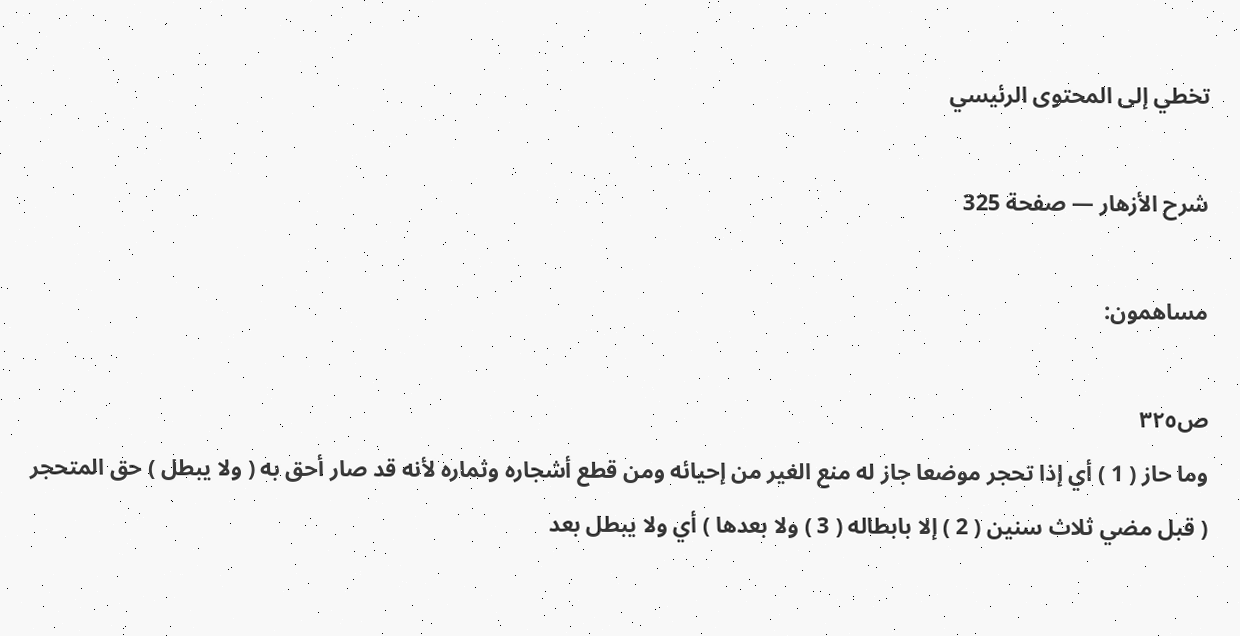تخطي إلى المحتوى الرئيسي

شرح الأزهار — صفحة 325

مساهمون:

ص٣٢٥
وما حاز ( 1 ) أي إذا تحجر موضعا جاز له منع الغير من إحيائه ومن قطع أشجاره وثماره لأنه قد صار أحق به ( ولا يبطل ) حق المتحجر ( قبل مضي ثلاث سنين ( 2 ) إلا بابطاله ( 3 ) ولا بعدها ) أي ولا يبطل بعد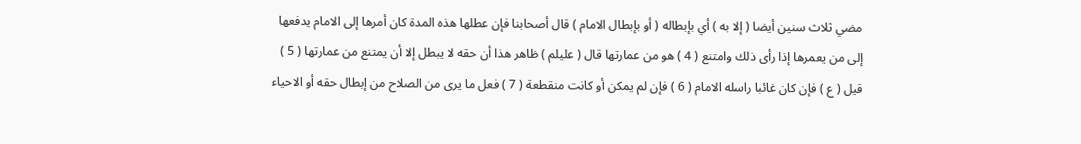مضي ثلاث سنين أيضا ( إلا به ) أي بإبطاله ( أو بإبطال الامام ) قال أصحابنا فإن عطلها هذه المدة كان أمرها إلى الامام يدفعها إلى من يعمرها إذا رأى ذلك وامتنع ( 4 ) هو من عمارتها قال ( عليلم ) ظاهر هذا أن حقه لا يبطل إلا أن يمتنع من عمارتها ( 5 ) قيل ( ع ) فإن كان غائبا راسله الامام ( 6 ) فإن لم يمكن أو كانت منقطعة ( 7 ) فعل ما يرى من الصلاح من إبطال حقه أو الاحياء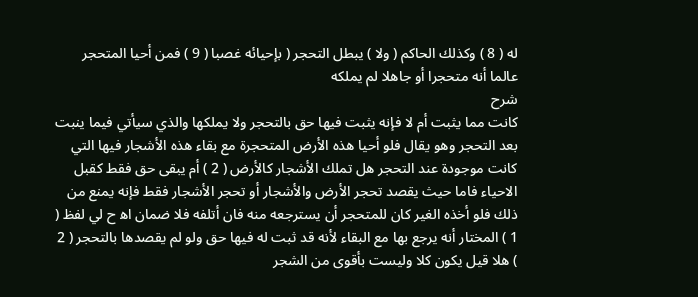له ( 8 ) وكذلك الحاكم ( ولا ) يبطل التحجر ( بإحيائه غصبا ( 9 ) فمن أحيا المتحجر عالما أنه متحجرا أو جاهلا لم يملكه
شرح
كانت مما يثبت أم لا فإنه يثبت فيها حق بالتحجر ولا يملكها والذي سيأتي فيما ينبت بعد التحجر وهو يقال فلو أحيا هذه الأرض المتحجرة مع بقاء هذه الأشجار فيها التي كانت موجودة عند التحجر هل تملك الأشجار كالأرض ( 2 ) أم يبقى حق فقط كقبل الاحياء فاما حيث يقصد تحجر الأرض والأشجار أو تحجر الأشجار فقط فإنه يمنع من ذلك فلو أخذه الغير كان للمتحجر أن يسترجعه منه فان أتلفه فلا ضمان اه‍ ح لي لفظ ( 1 ) المختار أنه يرجع بها مع البقاء لأنه قد ثبت له فيها حق ولو لم يقصدها بالتحجر ( 2 ) هلا قيل يكون كلا وليست بأقوى من الشجر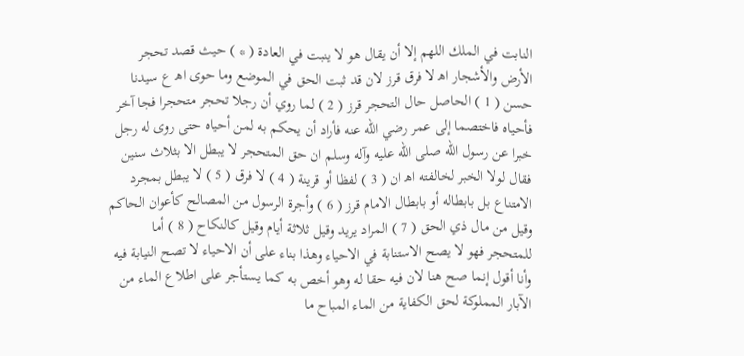النابت في الملك اللهم إلا أن يقال هو لا ينبت في العادة ( * ) حيث قصد تحجر الأرض والأشجار اه‍ لا فرق قرز لان قد ثبت الحق في الموضع وما حوى اه‍ ع سيدنا حسن ( 1 ) الحاصل حال التحجر قرز ( 2 ) لما روي أن رجلا تحجر متحجرا فجا آخر فأحياه فاختصما إلى عمر رضي الله عنه فأراد أن يحكم به لمن أحياه حتى روى له رجل خبرا عن رسول الله صلى الله عليه وآله وسلم ان حق المتحجر لا يبطل الا بثلاث سنين فقال لولا الخبر لخالفته اه‍ ان ( 3 ) لفظا أو قرينة ( 4 ) لا فرق ( 5 ) لا يبطل بمجرد الامتناع بل بابطاله أو بابطال الامام قرز ( 6 ) وأجرة الرسول من المصالح كأعوان الحاكم وقيل من مال ذي الحق ( 7 ) المراد يريد وقيل ثلاثة أيام وقيل كالنكاح ( 8 ) أما للمتحجر فهو لا يصح الاستنابة في الاحياء وهذا بناء على أن الاحياء لا تصح النيابة فيه وأنا أقول إنما صح هنا لان فيه حقا له وهو أخص به كما يستأجر على اطلاع الماء من الآبار المملوكة لحق الكفاية من الماء المباح ما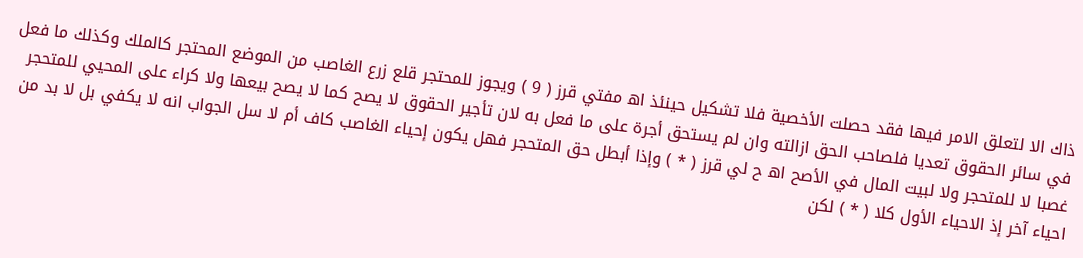ذاك الا لتعلق الامر فيها فقد حصلت الأخصية فلا تشكيل حينئذ اه‍ مفتي قرز ( 9 ) ويجوز للمحتجر قلع زرع الغاصب من الموضع المحتجر كالملك وكذلك ما فعل في سائر الحقوق تعديا فلصاحب الحق ازالته وان لم يستحق أجرة على ما فعل به لان تأجير الحقوق لا يصح كما لا يصح بيعها ولا كراء على المحيي للمتحجر غصبا لا للمتحجر ولا لبيت المال في الأصح اه‍ ح لي قرز ( * ) وإذا أبطل حق المتحجر فهل يكون إحياء الغاصب كاف أم لا سل الجواب انه لا يكفي بل لا بد من احياء آخر إذ الاحياء الأول كلا ( * ) لكن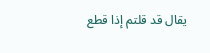يقال قد قلتم إذا قطع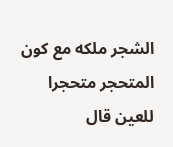الشجر ملكه مع كون المتحجر متحجرا للعين قال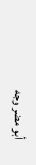أبو مضر وجه